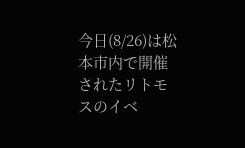今日(8/26)は松本市内で開催されたリトモスのイベ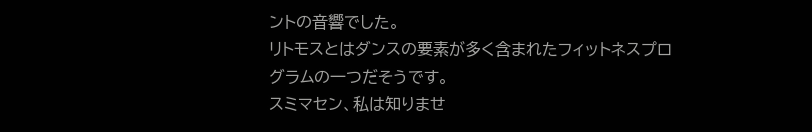ントの音響でした。
リトモスとはダンスの要素が多く含まれたフィットネスプログラムの一つだそうです。
スミマセン、私は知りませ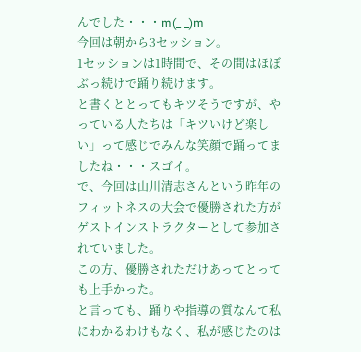んでした・・・m(_ _)m
今回は朝から3セッション。
1セッションは1時間で、その間はほぼぶっ続けで踊り続けます。
と書くととってもキツそうですが、やっている人たちは「キツいけど楽しい」って感じでみんな笑顔で踊ってましたね・・・スゴイ。
で、今回は山川清志さんという昨年のフィットネスの大会で優勝された方がゲストインストラクターとして参加されていました。
この方、優勝されただけあってとっても上手かった。
と言っても、踊りや指導の質なんて私にわかるわけもなく、私が感じたのは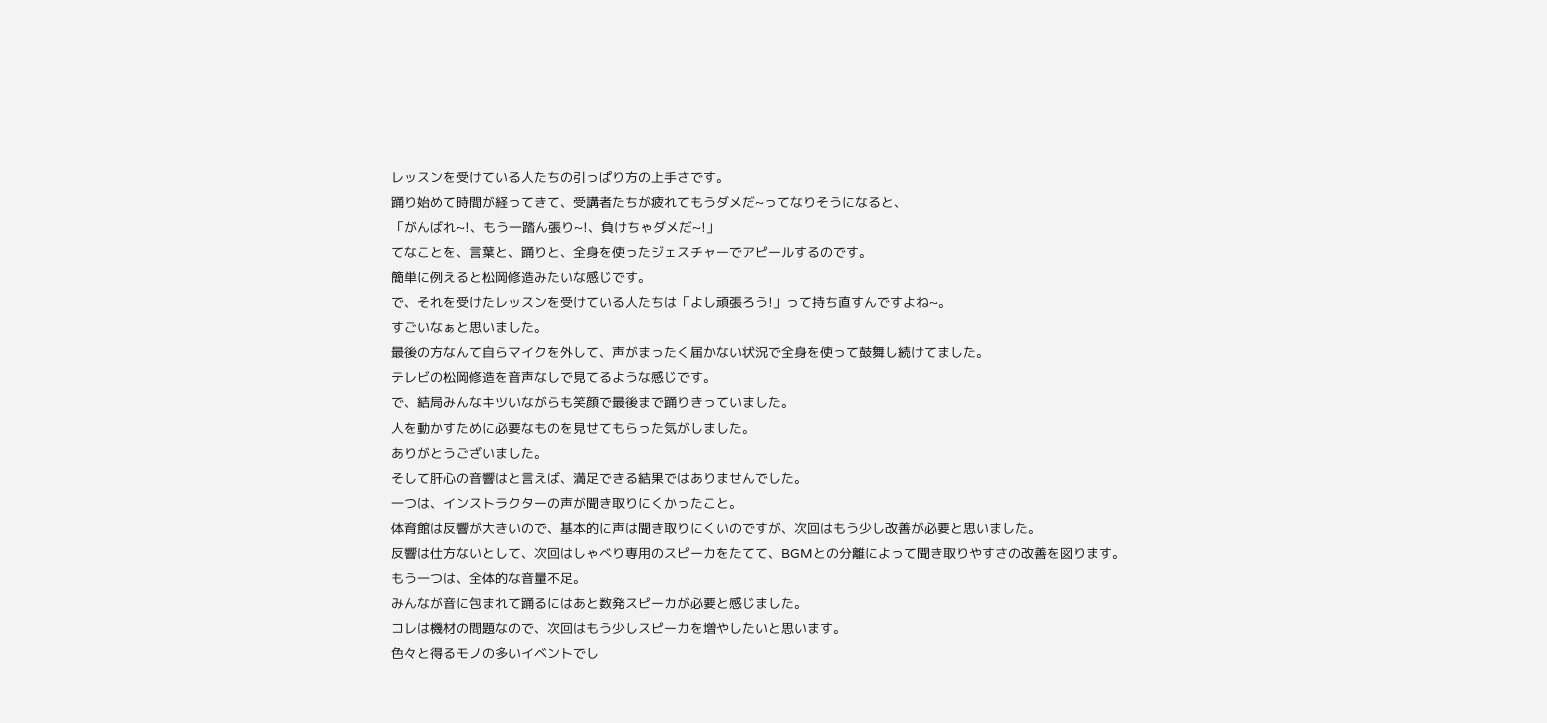レッスンを受けている人たちの引っぱり方の上手さです。
踊り始めて時間が経ってきて、受講者たちが疲れてもうダメだ~ってなりそうになると、
「がんばれ~!、もう一踏ん張り~!、負けちゃダメだ~!」
てなことを、言葉と、踊りと、全身を使ったジェスチャーでアピールするのです。
簡単に例えると松岡修造みたいな感じです。
で、それを受けたレッスンを受けている人たちは「よし頑張ろう!」って持ち直すんですよね~。
すごいなぁと思いました。
最後の方なんて自らマイクを外して、声がまったく届かない状況で全身を使って鼓舞し続けてました。
テレビの松岡修造を音声なしで見てるような感じです。
で、結局みんなキツいながらも笑顔で最後まで踊りきっていました。
人を動かすために必要なものを見せてもらった気がしました。
ありがとうございました。
そして肝心の音響はと言えば、満足できる結果ではありませんでした。
一つは、インストラクターの声が聞き取りにくかったこと。
体育館は反響が大きいので、基本的に声は聞き取りにくいのですが、次回はもう少し改善が必要と思いました。
反響は仕方ないとして、次回はしゃべり専用のスピーカをたてて、BGMとの分離によって聞き取りやすさの改善を図ります。
もう一つは、全体的な音量不足。
みんなが音に包まれて踊るにはあと数発スピーカが必要と感じました。
コレは機材の問題なので、次回はもう少しスピーカを増やしたいと思います。
色々と得るモノの多いイベントでし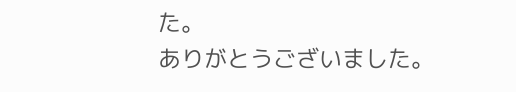た。
ありがとうございました。